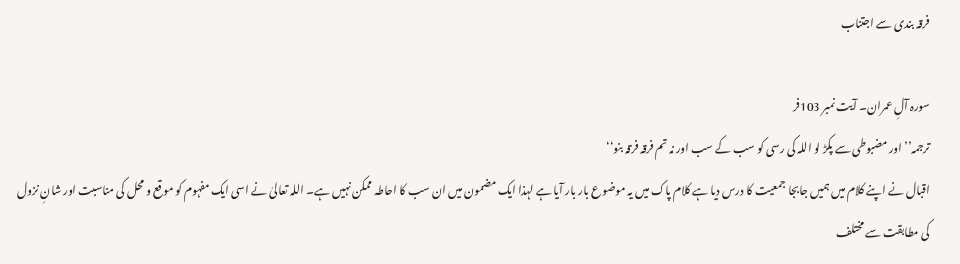فرقہ بندی سے اجتناب

سورہ آلِ عمران۔ آیت نمبر 103فر
ترجمہ’’اور مضبوطی سے پکڑ لو اللہ کی رسی کو سب کے سب اور نہ تم فرقہ فرقہ بنو‘‘
اقبال نے اپنے کلام میں ہمیں جابجا جمعیت کا درس دیا ہے کلام پاک میں یہ موضوع بار بار آیا ہے لہذا ایک مضمون میں ان سب کا احاطہ ممکن نہیں ہے۔ اللہ تعالیٰ نے اسی ایک مفہوم کو موقع و محل کی مناسبت اور شانِ نزول کی مطابقت سے مختلف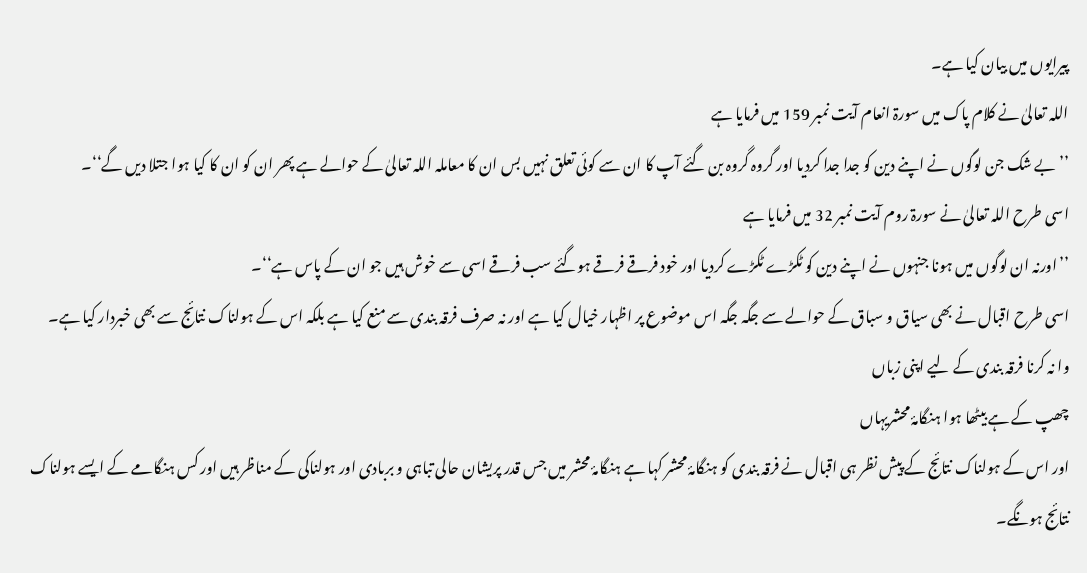پیرایوں میں بیان کیا ہے۔
اللہ تعالیٰ نے کلام پاک میں سورۃ انعام آیت نمبر 159 میں فرمایا ہے
’’بے شک جن لوگوں نے اپنے دین کو جدا جدا کردیا اور گروہ گروہ بن گئے آپ کا ان سے کوئی تعلق نہیں بس ان کا معاملہ اللہ تعالیٰ کے حوالے ہے پھر ان کو ان کا کیا ہوا جتلا دیں گے‘‘۔
اسی طرح اللہ تعالیٰ نے سورۃ روم آیت نمبر 32 میں فرمایا ہے
’’اورنہ ان لوگوں میں ہونا جنہوں نے اپنے دین کو ٹکڑے ٹکڑے کردیا اور خود فرقے فرقے ہوگئے سب فرقے اسی سے خوش ہیں جو ان کے پاس ہے‘‘۔
اسی طرح اقبال نے بھی سیاق و سباق کے حوالے سے جگہ جگہ اس موضوع پر اظہار خیال کیا ہے اور نہ صرف فرقہ بندی سے منع کیا ہے بلکہ اس کے ہولناک نتائج سے بھی خبردار کیا ہے۔
وا نہ کرنا فرقہ بندی کے لیے اپنی زباں
چھپ کے ہے بیٹھا ہوا ہنگامۂ محشریہاں
اور اس کے ہولناک نتائج کے پیش نظر ہی اقبال نے فرقہ بندی کو ہنگامۂ محشر کہا ہے ہنگامۂ محشر میں جس قدر پریشان حالی تباہی و بربادی اور ہولناکی کے مناظر ہیں اور کس ہنگامے کے ایسے ہولناک نتائج ہونگے۔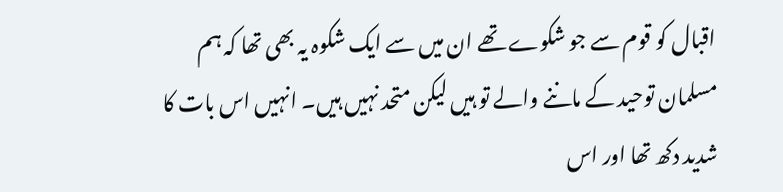اقبال کو قوم سے جو شکوے تھے ان میں سے ایک شکوہ یہ بھی تھا کہ ہم مسلمان توحید کے ماننے والے تو ہیں لیکن متحد نہیں ہیں۔ انہیں اس بات کا شدید دکھ تھا اور اس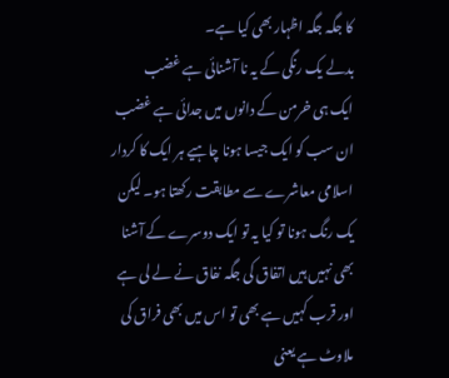کا جگہ جگہ اظہار بھی کیا ہے۔
بدلے یک رنگی کے یہ نا آشنائی ہے غضب
ایک ہی خرمن کے دانوں میں جدائی ہے غضب
ان سب کو ایک جیسا ہونا چاہیے ہر ایک کا کردار اسلامی معاشرے سے مطابقت رکھتا ہو۔ لیکن یک رنگ ہونا تو کیا یہ تو ایک دوسرے کے آشنا بھی نہیں ہیں اتفاق کی جگہ نفاق نے لے لی ہے اور قرب کہیں ہے بھی تو اس میں بھی فراق کی ملاوٹ ہے یعنی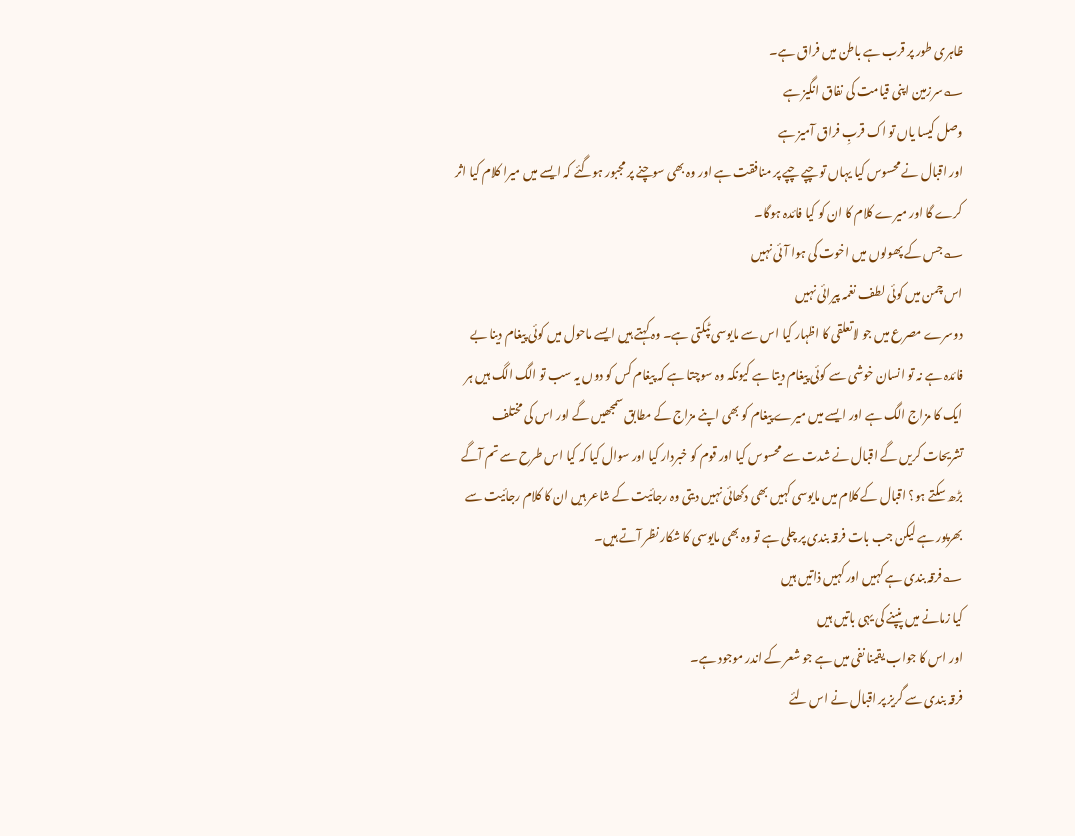ظاہری طور پر قرب ہے باطن میں فراق ہے۔
؎سرزمین اپنی قیامت کی نفاق انگیز ہے
وصل کیسا یاں تو اک قربِ فراق آمیز ہے
اور اقبال نے محسوس کیا یہاں تو چپے چپے پر منافقت ہے اور وہ بھی سوچنے پر مجبور ہوگئے کہ ایسے میں میرا کلام کیا اثر کرے گا اور میرے کلام کا ان کو کیا فائدہ ہوگا۔
؎جس کے پھولوں میں اخوت کی ہوا آئی نہیں
اس چمن میں کوئی لطف نغمہ پیرائی نہیں
دوسرے مصرع میں جو لاتعلقی کا اظہار کیا اس سے مایوسی ٹپکتی ہے۔ وہ کہتے ہیں ایسے ماحول میں کوئی پیغام دینا بے فائدہ ہے نہ تو انسان خوشی سے کوئی پیغام دیتا ہے کیونکہ وہ سوچتا ہے کہ پیغام کس کو دوں یہ سب تو الگ الگ ہیں ہر ایک کا مزاج الگ ہے اور ایسے میں میرے پیغام کو بھی اپنے مزاج کے مطابق سمجھیں گے اور اس کی مختلف تشریحات کریں گے اقبال نے شدت سے محسوس کیا اور قوم کو خبردار کیا اور سوال کیا کہ کیا اس طرح سے تم آگے بڑھ سکتے ہو؟ اقبال کے کلام میں مایوسی کہیں بھی دکھائی نہیں دیتی وہ رجائیت کے شاعر ہیں ان کا کلام رجائیت سے بھرپور ہے لیکن جب بات فرقہ بندی پر چلی ہے تو وہ بھی مایوسی کا شکار نظر آتے ہیں۔
؎فرقہ بندی ہے کہیں اور کہیں ذاتیں ہیں
کیا زمانے میں پنپنے کی یہی باتیں ہیں
اور اس کا جواب یقینا نفی میں ہے جو شعر کے اندر موجود ہے۔
فرقہ بندی سے گریز پر اقبال نے اس لئے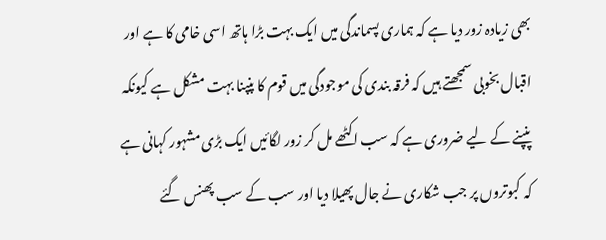بھی زیادہ زور دیا ہے کہ ہماری پسماندگی میں ایک بہت بڑا ہاتھ اسی خامی کا ہے اور اقبال بخوبی سمجھتے ہیں کہ فرقہ بندی کی موجودگی میں قوم کا پنپنا بہت مشکل ہے کیونکہ پنپنے کے لیے ضروری ہے کہ سب اکٹھے مل کر زور لگائیں ایک بڑی مشہور کہانی ہے کہ کبوتروں پر جب شکاری نے جال پھیلا دیا اور سب کے سب پھنس گئے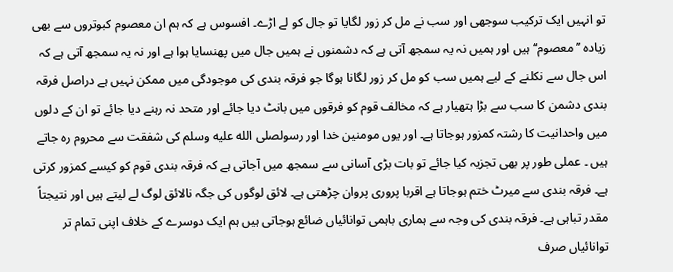تو انہیں ایک ترکیب سوجھی اور سب نے مل کر زور لگایا تو جال کو لے اڑے۔ افسوس ہے کہ ہم ان معصوم کبوتروں سے بھی زیادہ ’’معصوم‘‘ ہیں اور ہمیں نہ یہ سمجھ آتی ہے کہ دشمنوں نے ہمیں جال میں پھنسایا ہوا ہے اور نہ یہ سمجھ آتی ہے کہ اس جال سے نکلنے کے لیے ہمیں سب کو مل کر زور لگانا ہوگا جو فرقہ بندی کی موجودگی میں ممکن نہیں ہے دراصل فرقہ بندی دشمن کا سب سے بڑا ہتھیار ہے کہ مخالف قوم کو فرقوں میں بانٹ دیا جائے اور متحد نہ رہنے دیا جائے تو ان کے دلوں میں واحدانیت کا رشتہ کمزور ہوجاتا ہے۔ اور یوں مومنین خدا اور رسولصلى الله عليه وسلم کی شفقت سے محروم رہ جاتے ہیں ۔ عملی طور پر بھی تجزیہ کیا جائے تو بات بڑی آسانی سے سمجھ میں آجاتی ہے کہ فرقہ بندی قوم کو کیسے کمزور کرتی ہے۔ فرقہ بندی سے میرٹ ختم ہوجاتا ہے اقربا پروری پروان چڑھتی ہے۔ لائق لوگوں کی جگہ نالائق لوگ لے لیتے ہیں اور نتیجتاً مقدر تباہی ہے۔ فرقہ بندی کی وجہ سے ہماری باہمی توانائیاں ضائع ہوجاتی ہیں ہم ایک دوسرے کے خلاف اپنی تمام تر توانائیاں صرف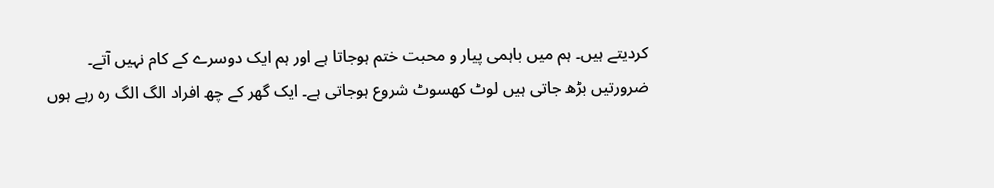کردیتے ہیں۔ ہم میں باہمی پیار و محبت ختم ہوجاتا ہے اور ہم ایک دوسرے کے کام نہیں آتے۔
ضرورتیں بڑھ جاتی ہیں لوٹ کھسوٹ شروع ہوجاتی ہے۔ ایک گھر کے چھ افراد الگ الگ رہ رہے ہوں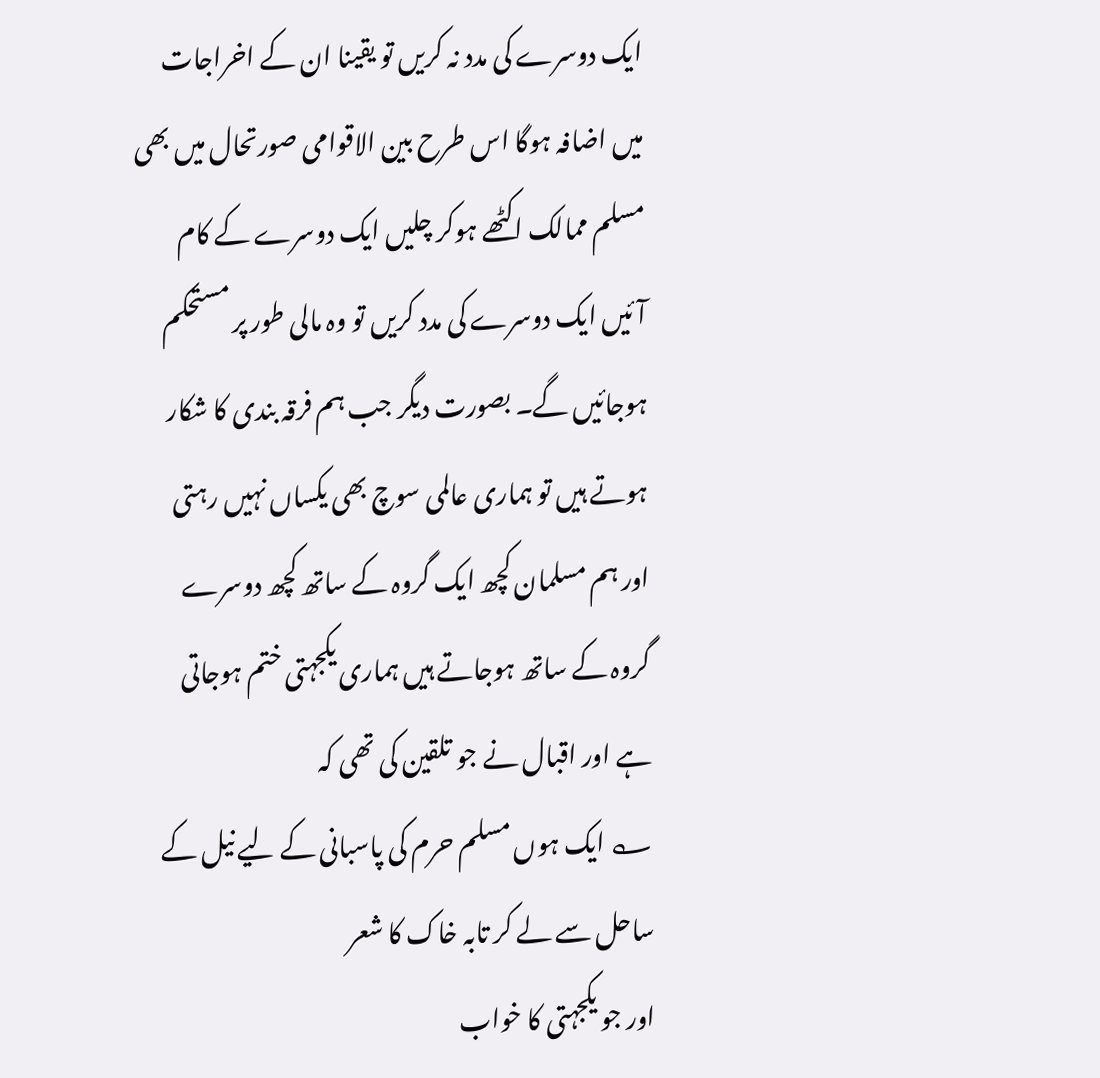ایک دوسرے کی مدد نہ کریں تو یقینا ان کے اخراجات میں اضافہ ہوگا اس طرح بین الاقوامی صورتحال میں بھی مسلم ممالک اکٹھے ہوکر چلیں ایک دوسرے کے کام آئیں ایک دوسرے کی مدد کریں تو وہ مالی طور پر مستحکم ہوجائیں گے۔ بصورت دیگر جب ہم فرقہ بندی کا شکار ہوتے ہیں تو ہماری عالمی سوچ بھی یکساں نہیں رہتی اور ہم مسلمان کچھ ایک گروہ کے ساتھ کچھ دوسرے گروہ کے ساتھ ہوجاتے ہیں ہماری یکجہتی ختم ہوجاتی ہے اور اقبال نے جو تلقین کی تھی کہ
؎ ایک ہوں مسلم حرم کی پاسبانی کے لیے نیل کے ساحل سے لے کر تابہ خاک کا شعر
اور جو یکجہتی کا خواب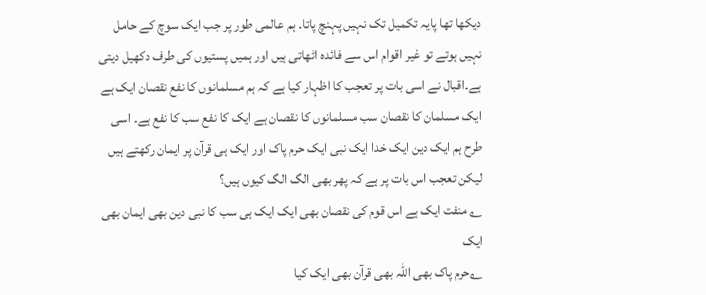دیکھا تھا پایہ تکمیل تک نہیں پہنچ پاتا۔ ہم عالمی طور پر جب ایک سوچ کے حامل نہیں ہوتے تو غیر اقوام اس سے فائدہ اٹھاتی ہیں اور ہمیں پستیوں کی طرف دکھیل دیتی ہے۔اقبال نے اسی بات پر تعجب کا اظہار کیا ہے کہ ہم مسلمانوں کا نفع نقصان ایک ہے ایک مسلمان کا نقصان سب مسلمانوں کا نقصان ہے ایک کا نفع سب کا نفع ہے۔ اسی طرح ہم ایک دین ایک خدا ایک نبی ایک حرم پاک اور ایک ہی قرآن پر ایمان رکھتے ہیں لیکن تعجب اس بات پر ہے کہ پھر بھی الگ الگ کیوں ہیں؟
؎ منفت ایک ہے اس قوم کی نقصان بھی ایک ایک ہی سب کا نبی دین بھی ایمان بھی ایک
؎حرم پاک بھی اللہ بھی قرآن بھی ایک کیا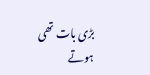بڑی بات تھی ہوتے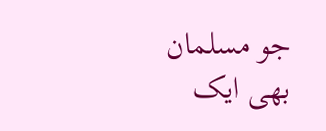جو مسلمان بھی ایک